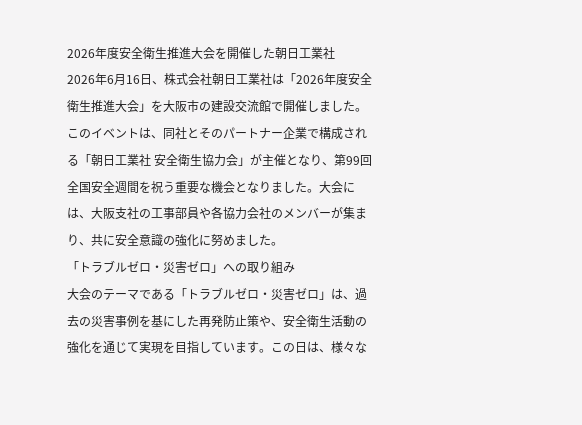2026年度安全衛生推進大会を開催した朝日工業社
2026年6月16日、株式会社朝日工業社は「2026年度安全衛生推進大会」を大阪市の建設交流館で開催しました。このイベントは、同社とそのパートナー企業で構成される「朝日工業社 安全衛生協力会」が主催となり、第99回全国安全週間を祝う重要な機会となりました。大会には、大阪支社の工事部員や各協力会社のメンバーが集まり、共に安全意識の強化に努めました。
「トラブルゼロ・災害ゼロ」への取り組み
大会のテーマである「トラブルゼロ・災害ゼロ」は、過去の災害事例を基にした再発防止策や、安全衛生活動の強化を通じて実現を目指しています。この日は、様々な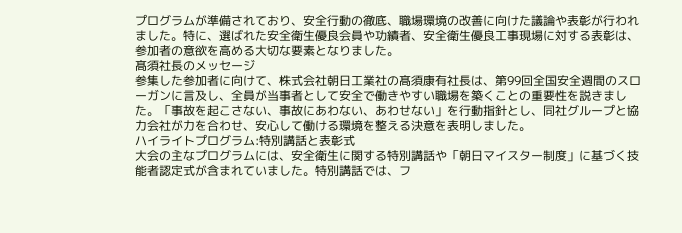プログラムが準備されており、安全行動の徹底、職場環境の改善に向けた議論や表彰が行われました。特に、選ばれた安全衛生優良会員や功績者、安全衛生優良工事現場に対する表彰は、参加者の意欲を高める大切な要素となりました。
髙須社長のメッセージ
参集した参加者に向けて、株式会社朝日工業社の髙須康有社長は、第99回全国安全週間のスローガンに言及し、全員が当事者として安全で働きやすい職場を築くことの重要性を説きました。「事故を起こさない、事故にあわない、あわせない」を行動指針とし、同社グループと協力会社が力を合わせ、安心して働ける環境を整える決意を表明しました。
ハイライトプログラム:特別講話と表彰式
大会の主なプログラムには、安全衛生に関する特別講話や「朝日マイスター制度」に基づく技能者認定式が含まれていました。特別講話では、フ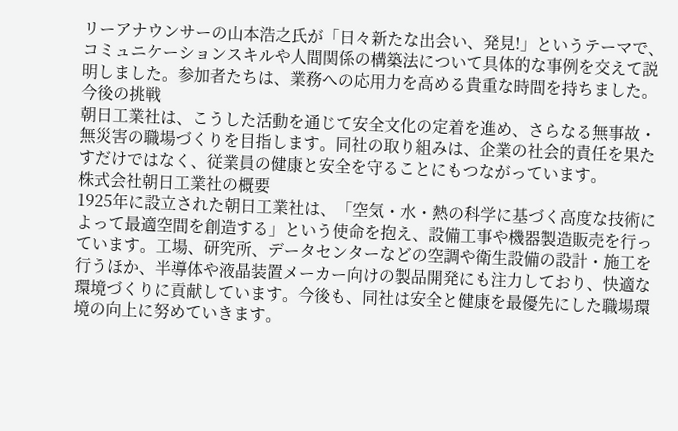リーアナウンサーの山本浩之氏が「日々新たな出会い、発見!」というテーマで、コミュニケーションスキルや人間関係の構築法について具体的な事例を交えて説明しました。参加者たちは、業務への応用力を高める貴重な時間を持ちました。
今後の挑戦
朝日工業社は、こうした活動を通じて安全文化の定着を進め、さらなる無事故・無災害の職場づくりを目指します。同社の取り組みは、企業の社会的責任を果たすだけではなく、従業員の健康と安全を守ることにもつながっています。
株式会社朝日工業社の概要
1925年に設立された朝日工業社は、「空気・水・熱の科学に基づく高度な技術によって最適空間を創造する」という使命を抱え、設備工事や機器製造販売を行っています。工場、研究所、データセンターなどの空調や衛生設備の設計・施工を行うほか、半導体や液晶装置メーカー向けの製品開発にも注力しており、快適な環境づくりに貢献しています。今後も、同社は安全と健康を最優先にした職場環境の向上に努めていきます。